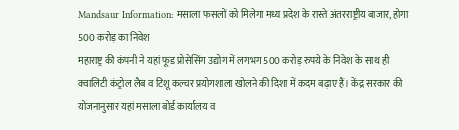Mandsaur Information: मसाला फसलों को मिलेगा मध्य प्रदेश के रास्ते अंतरराष्ट्रीय बाजार, होगा 500 करोड़ का निवेश
महाराष्ट्र की कंपनी ने यहां फूड प्रोसेसिंग उद्योग में लगभग 500 करोड़ रुपये के निवेश के साथ ही क्वालिटी कंट्रोल लैब व टिशू कल्चर प्रयोगशाला खोलने की दिशा में कदम बढ़ाए हैं। केंद्र सरकार की योजनानुसार यहां मसाला बोर्ड कार्यालय व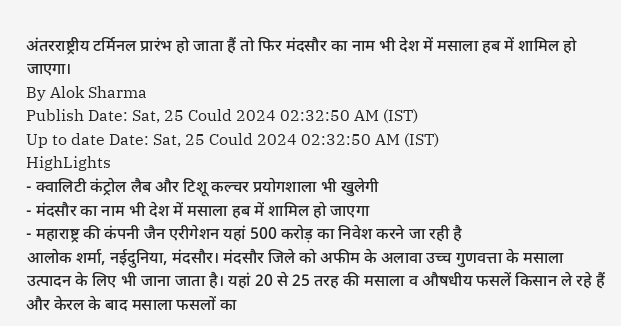अंतरराष्ट्रीय टर्मिनल प्रारंभ हो जाता हैं तो फिर मंदसौर का नाम भी देश में मसाला हब में शामिल हो जाएगा।
By Alok Sharma
Publish Date: Sat, 25 Could 2024 02:32:50 AM (IST)
Up to date Date: Sat, 25 Could 2024 02:32:50 AM (IST)
HighLights
- क्वालिटी कंट्रोल लैब और टिशू कल्चर प्रयोगशाला भी खुलेगी
- मंदसौर का नाम भी देश में मसाला हब में शामिल हो जाएगा
- महाराष्ट्र की कंपनी जैन एरीगेशन यहां 500 करोड़ का निवेश करने जा रही है
आलोक शर्मा, नईदुनिया, मंदसौर। मंदसौर जिले को अफीम के अलावा उच्च गुणवत्ता के मसाला उत्पादन के लिए भी जाना जाता है। यहां 20 से 25 तरह की मसाला व औषधीय फसलें किसान ले रहे हैं और केरल के बाद मसाला फसलों का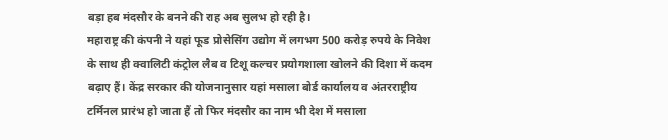बड़ा हब मंदसौर के बनने की राह अब सुलभ हो रही है।
महाराष्ट्र की कंपनी ने यहां फूड प्रोसेसिंग उद्योग में लगभग 500 करोड़ रुपये के निवेश के साथ ही क्वालिटी कंट्रोल लैब व टिशू कल्चर प्रयोगशाला खोलने की दिशा में कदम बढ़ाए हैं। केंद्र सरकार की योजनानुसार यहां मसाला बोर्ड कार्यालय व अंतरराष्ट्रीय टर्मिनल प्रारंभ हो जाता हैं तो फिर मंदसौर का नाम भी देश में मसाला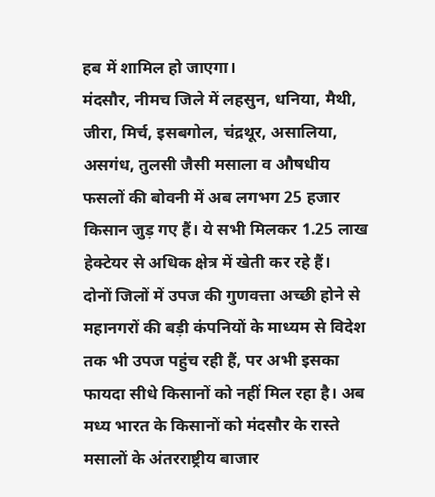हब में शामिल हो जाएगा।
मंदसौर, नीमच जिले में लहसुन, धनिया, मैथी, जीरा, मिर्च, इसबगोल, चंद्रथूर, असालिया, असगंध, तुलसी जैसी मसाला व औषधीय फसलों की बोवनी में अब लगभग 25 हजार किसान जुड़ गए हैं। ये सभी मिलकर 1.25 लाख हेक्टेयर से अधिक क्षेत्र में खेती कर रहे हैं।
दोनों जिलों में उपज की गुणवत्ता अच्छी होने से महानगरों की बड़ी कंपनियों के माध्यम से विदेश तक भी उपज पहुंच रही हैं, पर अभी इसका फायदा सीधे किसानों को नहीं मिल रहा है। अब मध्य भारत के किसानों को मंदसौर के रास्ते मसालों के अंतरराष्ट्रीय बाजार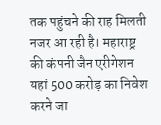तक पहुंचने की राह मिलती नजर आ रही है। महाराष्ट्र की कंपनी जैन एरीगेशन यहां 500 करोड़ का निवेश करने जा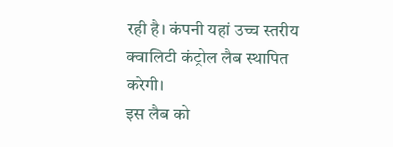रही है। कंपनी यहां उच्च स्तरीय क्वालिटी कंट्रोल लैब स्थापित करेगी।
इस लैब को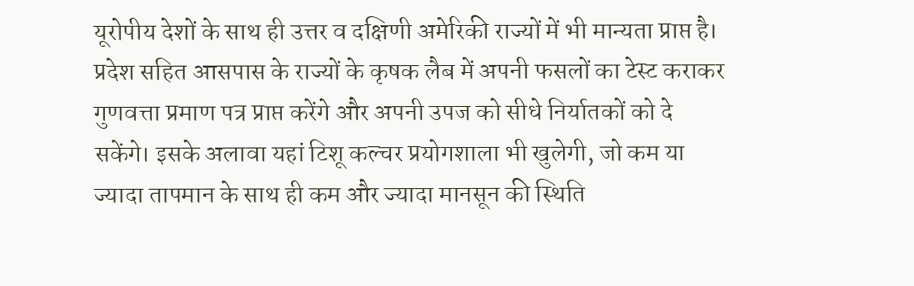यूरोपीय देशों के साथ ही उत्तर व दक्षिणी अमेरिकी राज्यों में भी मान्यता प्राप्त है। प्रदेश सहित आसपास के राज्यों के कृषक लैब में अपनी फसलों का टेस्ट कराकर गुणवत्ता प्रमाण पत्र प्राप्त करेंगे और अपनी उपज को सीधे निर्यातकों को दे सकेंगे। इसके अलावा यहां टिशू कल्चर प्रयोगशाला भी खुलेगी, जो कम या ज्यादा तापमान के साथ ही कम और ज्यादा मानसून की स्थिति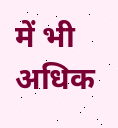में भी अधिक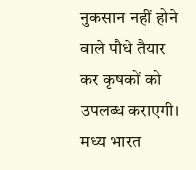नुकसान नहीं होने वाले पौधे तैयार कर कृषकों को उपलब्ध कराएगी।
मध्य भारत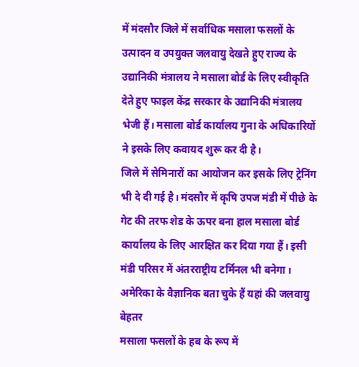में मंदसौर जिले में सर्वाधिक मसाला फसलों के उत्पादन व उपयुक्त जलवायु देखते हुए राज्य के उद्यानिकी मंत्रालय ने मसाला बोर्ड के लिए स्वीकृति देते हुए फाइल केंद्र सरकार के उद्यानिकी मंत्रालय भेजी हैं। मसाला बोर्ड कार्यालय गुना के अधिकारियों ने इसके लिए कवायद शुरू कर दी है।
जिले में सेमिनारों का आयोजन कर इसके लिए ट्रेनिंग भी दे दी गई है। मंदसौर में कृषि उपज मंडी में पीछे के गेट की तरफ शेड के ऊपर बना हाल मसाला बोर्ड कार्यालय के लिए आरक्षित कर दिया गया हैं। इसी मंडी परिसर में अंतरराष्ट्रीय टर्मिनल भी बनेगा।
अमेरिका के वैज्ञानिक बता चुके हैं यहां की जलवायु बेहतर
मसाला फसलों के हब के रूप में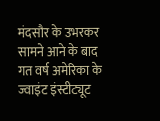मंदसौर के उभरकर सामने आने के बाद गत वर्ष अमेरिका के ज्वाइंट इंस्टीट्यूट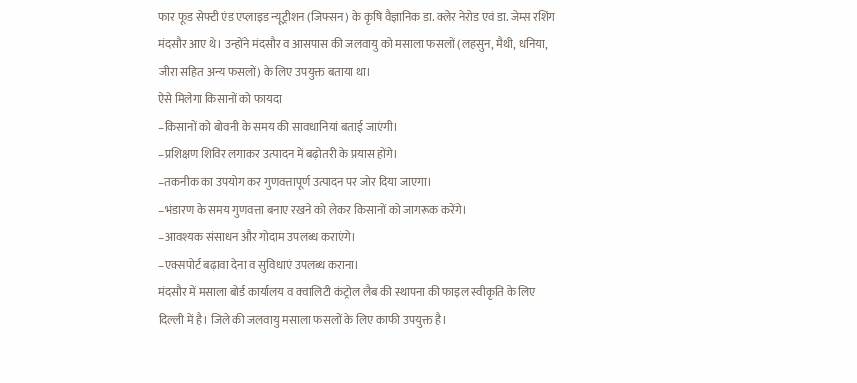फार फूड सेफ्टी एंड एप्लाइड न्यूट्रीशन (जिफ्सन) के कृषि वैज्ञानिक डा. क्लेर नेरोड एवं डा. जेम्स रशिंग मंदसौर आए थे। उन्होंने मंदसौर व आसपास की जलवायु को मसाला फसलों (लहसुन, मैथी, धनिया, जीरा सहित अन्य फसलों) के लिए उपयुक्त बताया था।
ऐसे मिलेगा किसानों को फायदा
–किसानों को बोवनी के समय की सावधानियां बताई जाएंगी।
–प्रशिक्षण शिविर लगाकर उत्पादन में बढ़ोतरी के प्रयास होंगे।
–तकनीक का उपयोग कर गुणवत्तापूर्ण उत्पादन पर जोर दिया जाएगा।
–भंडारण के समय गुणवत्ता बनाए रखने को लेकर किसानों को जागरूक करेंगे।
–आवश्यक संसाधन और गोदाम उपलब्ध कराएंगे।
–एक्सपोर्ट बढ़ावा देना व सुविधाएं उपलब्ध कराना।
मंदसौर में मसाला बोर्ड कार्यालय व क्वालिटी कंट्रोल लैब की स्थापना की फाइल स्वीकृति के लिए दिल्ली में है। जिले की जलवायु मसाला फसलों के लिए काफी उपयुक्त है।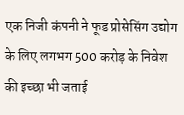एक निजी कंपनी ने फूड प्रोसेसिंग उद्योग के लिए लगभग 500 करोड़ के निवेश की इच्छा भी जताई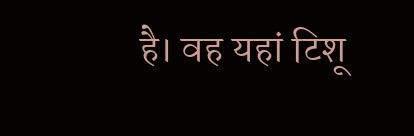है। वह यहां टिशू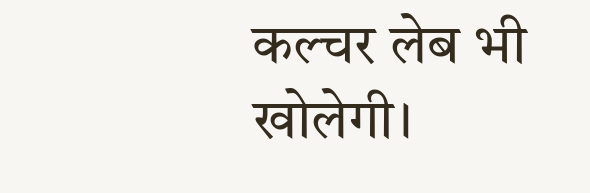कल्चर लेब भी खोलेगी।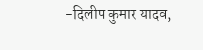-दिलीप कुमार यादव,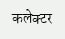कलेक्टर